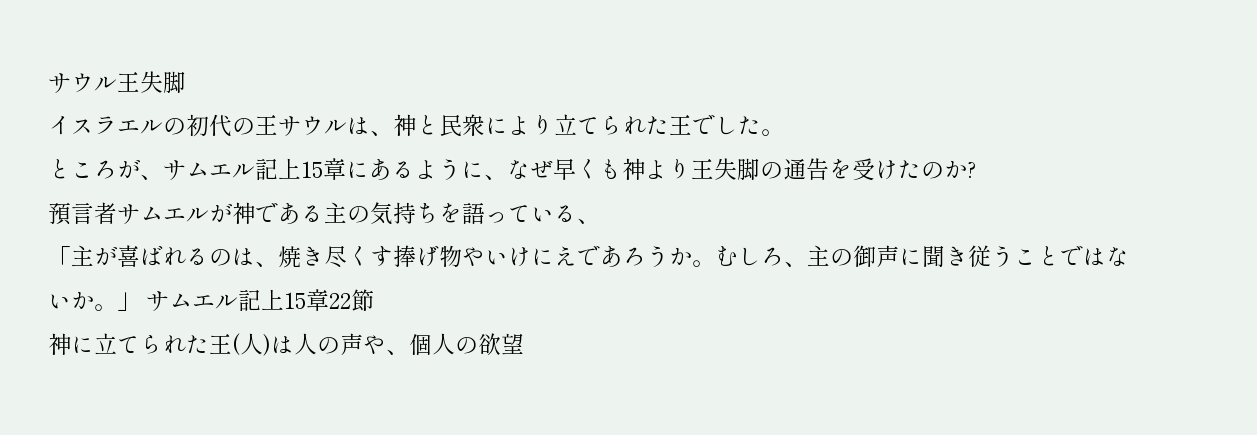サウル王失脚
イスラエルの初代の王サウルは、神と民衆により立てられた王でした。
ところが、サムエル記上15章にあるように、なぜ早くも神より王失脚の通告を受けたのか?
預言者サムエルが神である主の気持ちを語っている、
「主が喜ばれるのは、焼き尽くす捧げ物やいけにえであろうか。むしろ、主の御声に聞き従うことではないか。」 サムエル記上15章22節
神に立てられた王(人)は人の声や、個人の欲望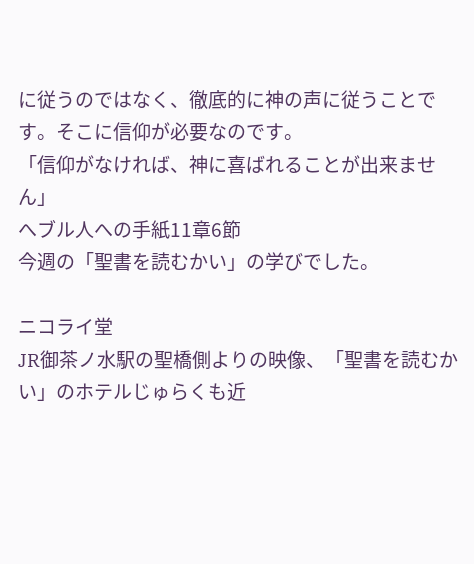に従うのではなく、徹底的に神の声に従うことです。そこに信仰が必要なのです。
「信仰がなければ、神に喜ばれることが出来ません」
へブル人への手紙11章6節
今週の「聖書を読むかい」の学びでした。

ニコライ堂
JR御茶ノ水駅の聖橋側よりの映像、「聖書を読むかい」のホテルじゅらくも近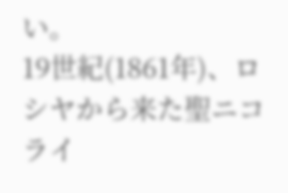い。
19世紀(1861年)、ロシヤから来た聖ニコライ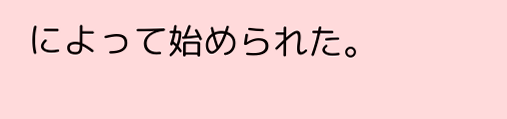によって始められた。